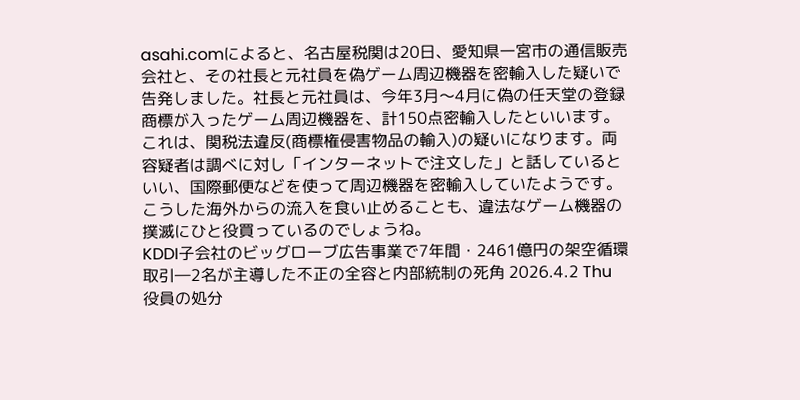asahi.comによると、名古屋税関は20日、愛知県一宮市の通信販売会社と、その社長と元社員を偽ゲーム周辺機器を密輸入した疑いで告発しました。社長と元社員は、今年3月〜4月に偽の任天堂の登録商標が入ったゲーム周辺機器を、計150点密輸入したといいます。これは、関税法違反(商標権侵害物品の輸入)の疑いになります。両容疑者は調べに対し「インターネットで注文した」と話しているといい、国際郵便などを使って周辺機器を密輸入していたようです。こうした海外からの流入を食い止めることも、違法なゲーム機器の撲滅にひと役買っているのでしょうね。
KDDI子会社のビッグローブ広告事業で7年間・2461億円の架空循環取引―2名が主導した不正の全容と内部統制の死角 2026.4.2 Thu 役員の処分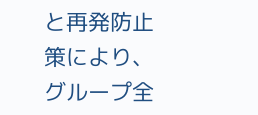と再発防止策により、グループ全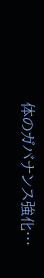体のガバナンス強化…